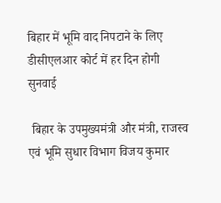बिहार में भूमि वाद निपटाने के लिए डीसीएलआर कोर्ट में हर दिन होगी सुनवाई

 बिहार के उपमुख्यमंत्री और मंत्री, राजस्व एवं भूमि सुधार विभाग विजय कुमार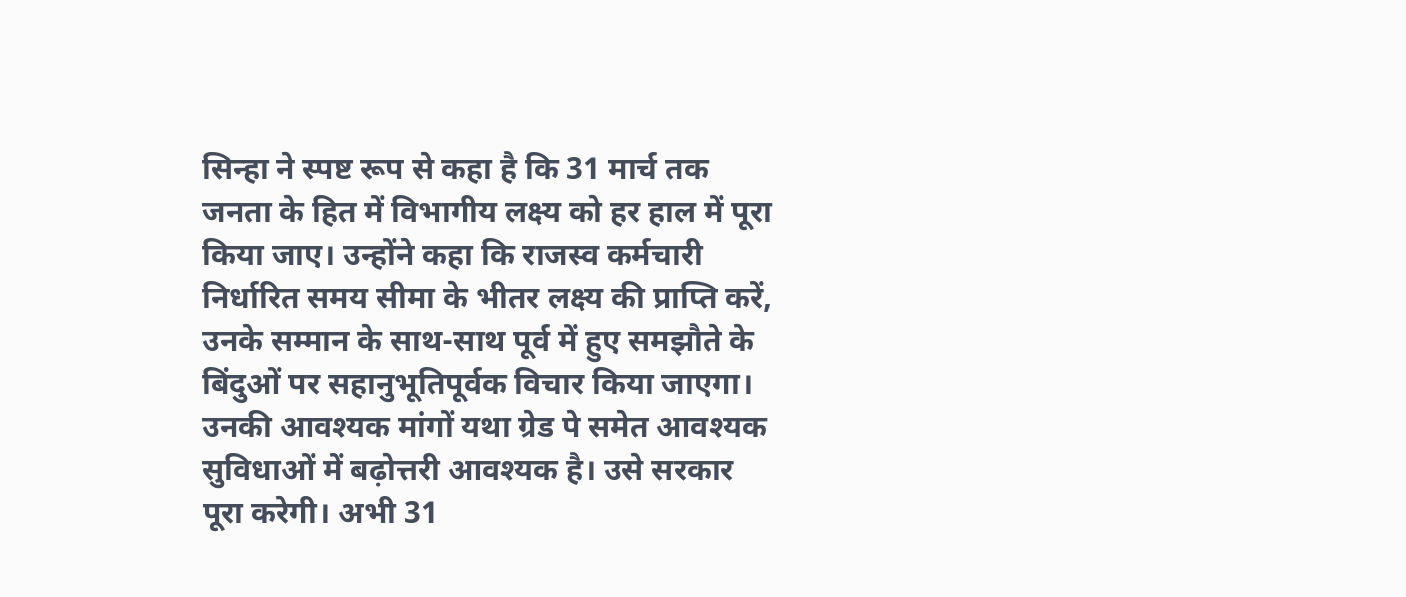सिन्हा ने स्पष्ट रूप से कहा है कि 31 मार्च तक जनता के हित में विभागीय लक्ष्य को हर हाल में पूरा किया जाए। उन्होंने कहा कि राजस्व कर्मचारी निर्धारित समय सीमा के भीतर लक्ष्य की प्राप्ति करें, उनके सम्मान के साथ-साथ पूर्व में हुए समझौते के बिंदुओं पर सहानुभूतिपूर्वक विचार किया जाएगा। उनकी आवश्यक मांगों यथा ग्रेड पे समेत आवश्यक सुविधाओं में बढ़ोत्तरी आवश्यक है। उसे सरकार पूरा करेगी। अभी 31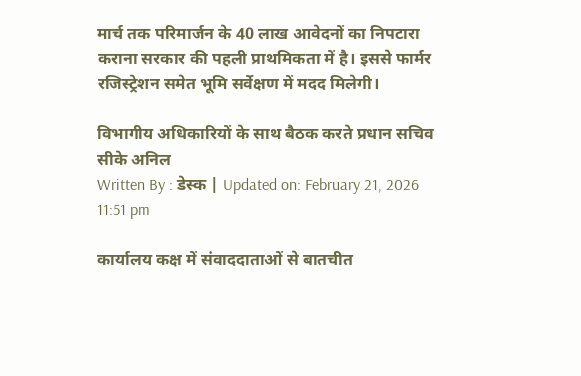मार्च तक परिमार्जन के 40 लाख आवेदनों का निपटारा कराना सरकार की पहली प्राथमिकता में है। इससे फार्मर रजिस्ट्रेशन समेत भूमि सर्वेक्षण में मदद मिलेगी।

विभागीय अधिकारियों के साथ बैठक करते प्रधान सचिव सीके अनिल
Written By : डेस्क | Updated on: February 21, 2026 11:51 pm

कार्यालय कक्ष में संवाददाताओं से बातचीत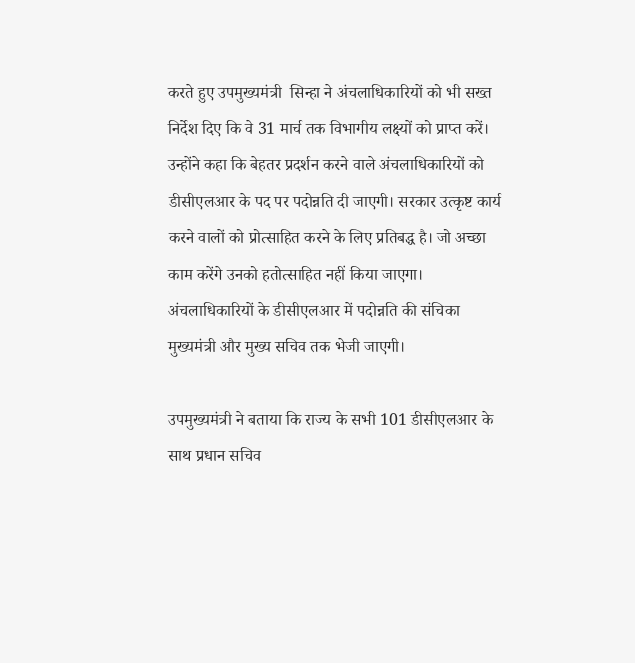करते हुए उपमुख्यमंत्री  सिन्हा ने अंचलाधिकारियों को भी सख्त निर्देश दिए कि वे 31 मार्च तक विभागीय लक्ष्यों को प्राप्त करें। उन्होंने कहा कि बेहतर प्रदर्शन करने वाले अंचलाधिकारियों को डीसीएलआर के पद पर पदोन्नति दी जाएगी। सरकार उत्कृष्ट कार्य करने वालों को प्रोत्साहित करने के लिए प्रतिबद्ध है। जो अच्छा काम करेंगे उनको हतोत्साहित नहीं किया जाएगा। अंचलाधिकारियों के डीसीएलआर में पदोन्नति की संचिका मुख्यमंत्री और मुख्य सचिव तक भेजी जाएगी।

उपमुख्यमंत्री ने बताया कि राज्य के सभी 101 डीसीएलआर के साथ प्रधान सचिव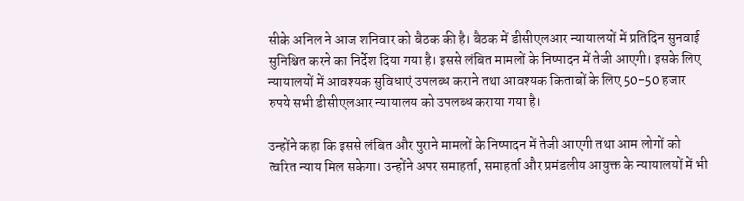सीके अनिल ने आज शनिवार को बैठक की है। बैठक में डीसीएलआर न्यायालयों में प्रतिदिन सुनवाई सुनिश्चित करने का निर्देश दिया गया है। इससे लंबित मामलों के निष्पादन में तेजी आएगी। इसके लिए न्यायालयों में आवश्यक सुविधाएं उपलब्ध कराने तथा आवश्यक किताबों के लिए 50-50 हजार रुपये सभी डीसीएलआर न्यायालय को उपलब्ध कराया गया है।

उन्होंने कहा कि इससे लंबित और पुराने मामलों के निष्पादन में तेजी आएगी तथा आम लोगों को त्वरित न्याय मिल सकेगा। उन्होंने अपर समाहर्ता, समाहर्ता और प्रमंडलीय आयुक्त के न्यायालयों में भी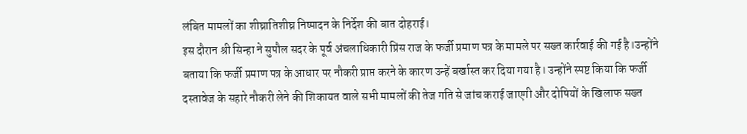लंबित मामलों का शीघ्रातिशीघ्र निष्पादन के निर्देश की बात दोहराई।
इस दौरान श्री सिन्हा ने सुपौल सदर के पूर्व अंचलाधिकारी प्रिंस राज के फर्जी प्रमाण पत्र के मामले पर सख्त कार्रवाई की गई है।उन्होंने बताया कि फर्जी प्रमाण पत्र के आधार पर नौकरी प्राप्त करने के कारण उन्हें बर्खास्त कर दिया गया है। उन्होंने स्पष्ट किया कि फर्जी दस्तावेज के सहारे नौकरी लेने की शिकायत वाले सभी मामलों की तेज गति से जांच कराई जाएगी और दोषियों के खिलाफ सख्त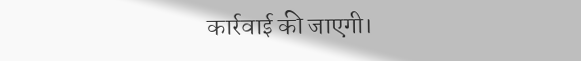कार्रवाई की जाएगी।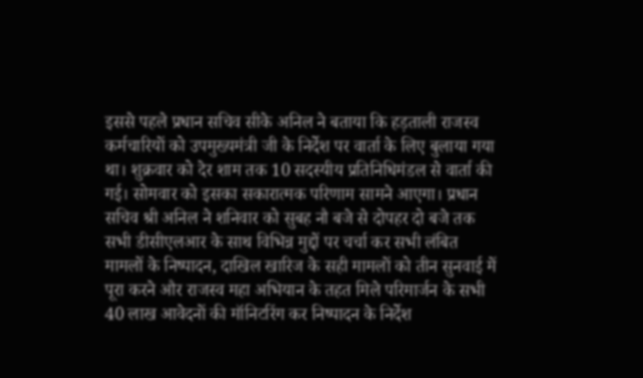इससे पहले प्रधान सचिव सीके अनिल ने बताया कि हड़ताली राजस्व कर्मचारियों को उपमुख्यमंत्री जी के निर्देश पर वार्ता के लिए बुलाया गया था। शुक्रवार को देर शाम तक 10 सदस्यीय प्रतिनिधिमंडल से वार्ता की गई। सोमवार को इसका सकारात्मक परिणाम सामने आएगा। प्रधान सचिव श्री अनिल ने शनिवार को सुबह नौ बजे से दोपहर दो बजे तक सभी डीसीएलआर के साथ विभिन्न मुद्दों पर चर्चा कर सभी लंबित मामलों के निष्पादन, दाखिल खारिज के सही मामलों को तीन सुनवाई में पूरा करने और राजस्व महा अभियान के तहत मिले परिमार्जन के सभी 40 लाख आवेदनों की मॉनिटरिंग कर निष्पादन के निर्देश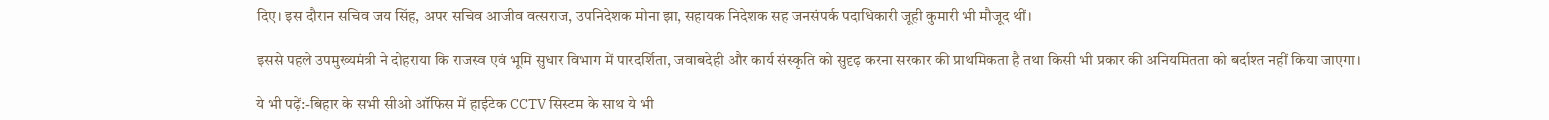दिए। इस दौरान सचिव जय सिंह, अपर सचिव आजीव वत्सराज, उपनिदेशक मोना झा, सहायक निदेशक सह जनसंपर्क पदाधिकारी जूही कुमारी भी मौजूद थीं।

इससे पहले उपमुख्यमंत्री ने दोहराया कि राजस्व एवं भूमि सुधार विभाग में पारदर्शिता, जवाबदेही और कार्य संस्कृति को सुदृढ़ करना सरकार की प्राथमिकता है तथा किसी भी प्रकार की अनियमितता को बर्दाश्त नहीं किया जाएगा।

ये भी पढ़ें:-बिहार के सभी सीओ ऑफिस में हाईटेक CCTV सिस्टम के साथ ये भी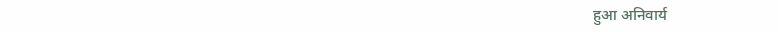हुआ अनिवार्य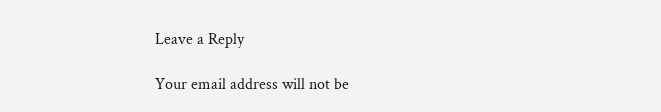Leave a Reply

Your email address will not be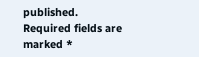published. Required fields are marked *